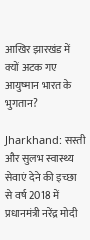आखिर झारखंड में क्यों अटक गए आयुष्मान भारत के भुगतान?

Jharkhand: सस्ती और सुलभ स्वास्थ्य सेवाएं देने की इच्छा से वर्ष 2018 में प्रधानमंत्री नरेंद्र मोदी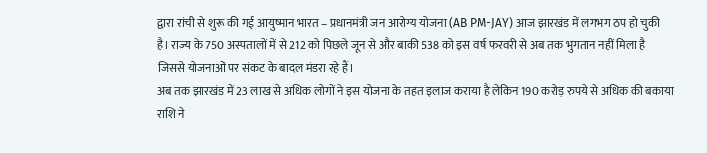द्वारा रांची से शुरू की गई आयुष्मान भारत – प्रधानमंत्री जन आरोग्य योजना (AB PM-JAY) आज झारखंड में लगभग ठप हो चुकी है। राज्य के 750 अस्पतालों में से 212 को पिछले जून से और बाकी 538 को इस वर्ष फरवरी से अब तक भुगतान नहीं मिला है जिससे योजनाओं पर संकट के बादल मंडरा रहे हैं।
अब तक झारखंड में 23 लाख से अधिक लोगों ने इस योजना के तहत इलाज कराया है लेकिन 190 करोड़ रुपये से अधिक की बकाया राशि ने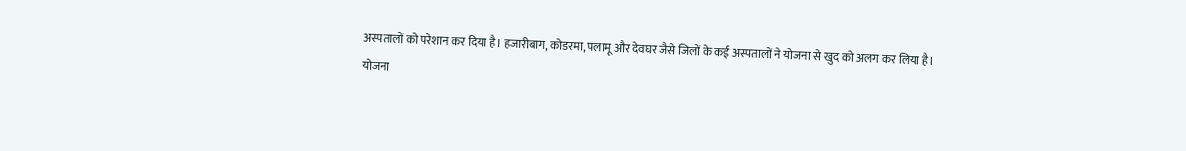अस्पतालों को परेशान कर दिया है। हजारीबाग, कोडरमा, पलामू और देवघर जैसे जिलों के कई अस्पतालों ने योजना से खुद को अलग कर लिया है।
योजना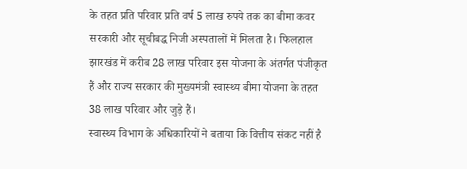के तहत प्रति परिवार प्रति वर्ष 5 लाख रुपये तक का बीमा कवर सरकारी और सूचीबद्ध निजी अस्पतालों में मिलता है। फिलहाल झारखंड में करीब 28 लाख परिवार इस योजना के अंतर्गत पंजीकृत हैं और राज्य सरकार की मुख्यमंत्री स्वास्थ्य बीमा योजना के तहत 38 लाख परिवार और जुड़े हैं।
स्वास्थ्य विभाग के अधिकारियों ने बताया कि वित्तीय संकट नहीं है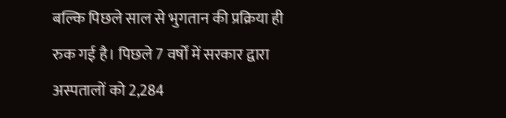बल्कि पिछले साल से भुगतान की प्रक्रिया ही रुक गई है। पिछले 7 वर्षों में सरकार द्वारा अस्पतालों को 2,284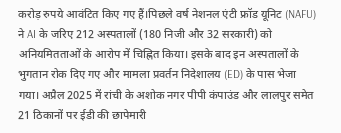करोड़ रुपये आवंटित किए गए हैं।पिछले वर्ष नेशनल एंटी फ्रॉड यूनिट (NAFU) ने AI के जरिए 212 अस्पतालों (180 निजी और 32 सरकारी) को अनियमितताओं के आरोप में चिह्नित किया। इसके बाद इन अस्पतालों के भुगतान रोक दिए गए और मामला प्रवर्तन निदेशालय (ED) के पास भेजा गया। अप्रैल 2025 में रांची के अशोक नगर पीपी कंपाउंड और लालपुर समेत 21 ठिकानों पर ईडी की छापेमारी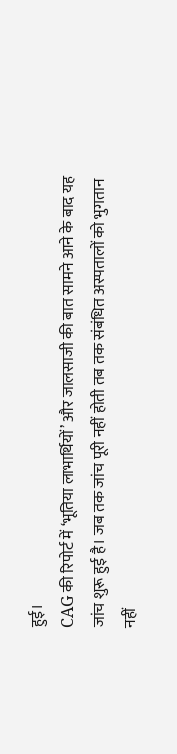हुई।
CAG की रिपोर्ट में ‘भूतिया लाभार्थियों’ और जालसाजी की बात सामने आने के बाद यह जांच शुरू हुई है। जब तक जांच पूरी नहीं होती तब तक संबंधित अस्पतालों को भुगतान नहीं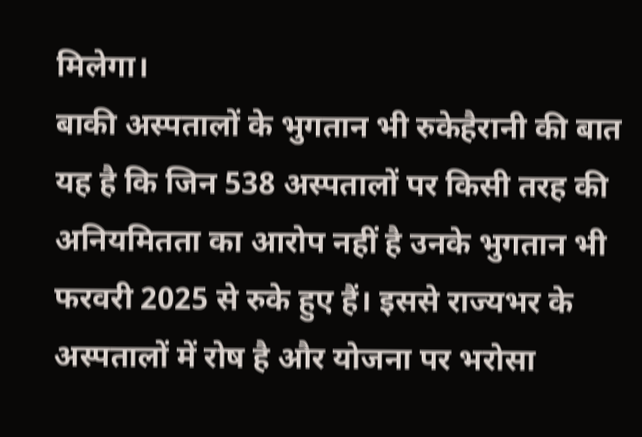मिलेगा।
बाकी अस्पतालों के भुगतान भी रुकेहैरानी की बात यह है कि जिन 538 अस्पतालों पर किसी तरह की अनियमितता का आरोप नहीं है उनके भुगतान भी फरवरी 2025 से रुके हुए हैं। इससे राज्यभर के अस्पतालों में रोष है और योजना पर भरोसा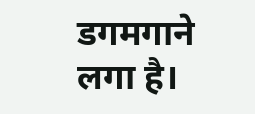डगमगाने लगा है।